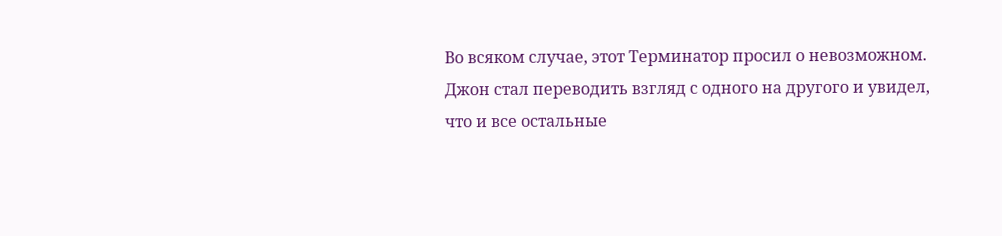Во всяком случае, этот Терминатор просил о невозможном. Джон стал переводить взгляд с одного на другого и увидел, что и все остальные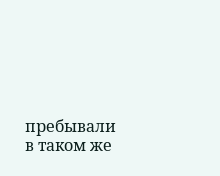пребывали в таком же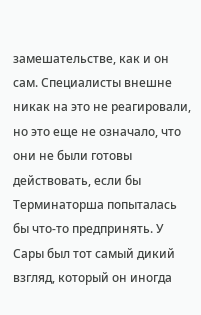замешательстве, как и он сам. Специалисты внешне никак на это не реагировали, но это еще не означало, что они не были готовы действовать, если бы Терминаторша попыталась бы что-то предпринять. У Сары был тот самый дикий взгляд, который он иногда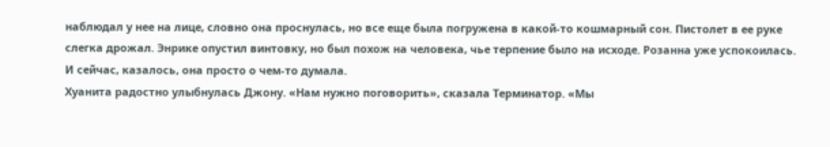наблюдал у нее на лице, словно она проснулась, но все еще была погружена в какой-то кошмарный сон. Пистолет в ее руке слегка дрожал. Энрике опустил винтовку, но был похож на человека, чье терпение было на исходе. Розанна уже успокоилась. И сейчас, казалось, она просто о чем-то думала.
Хуанита радостно улыбнулась Джону. «Нам нужно поговорить», сказала Терминатор. «Мы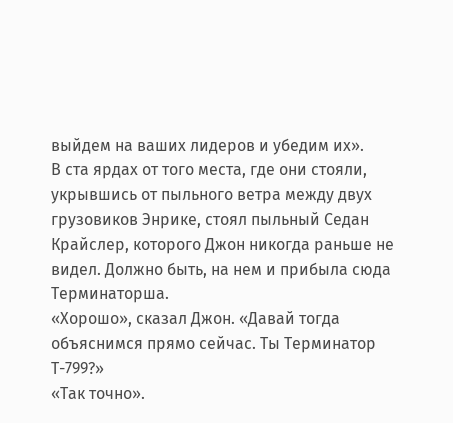выйдем на ваших лидеров и убедим их».
В ста ярдах от того места, где они стояли, укрывшись от пыльного ветра между двух грузовиков Энрике, стоял пыльный Седан Крайслер, которого Джон никогда раньше не видел. Должно быть, на нем и прибыла сюда Терминаторша.
«Хорошо», сказал Джон. «Давай тогда объяснимся прямо сейчас. Ты Терминатор Т-799?»
«Так точно».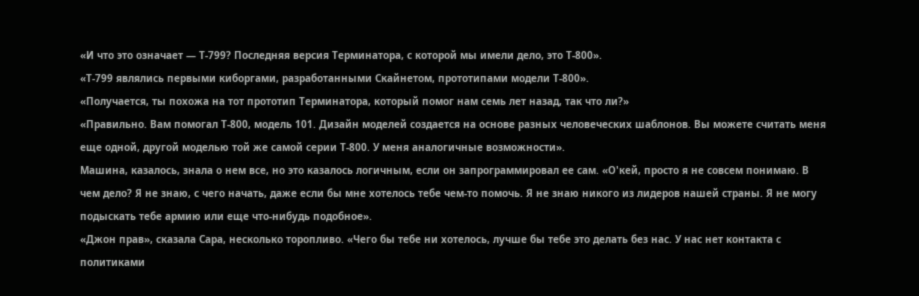«И что это означает — Т-799? Последняя версия Терминатора, с которой мы имели дело, это Т-800».
«Т-799 являлись первыми киборгами, разработанными Скайнетом, прототипами модели Т-800».
«Получается, ты похожа на тот прототип Терминатора, который помог нам семь лет назад, так что ли?»
«Правильно. Вам помогал Т-800, модель 101. Дизайн моделей создается на основе разных человеческих шаблонов. Вы можете считать меня еще одной, другой моделью той же самой серии Т-800. У меня аналогичные возможности».
Машина, казалось, знала о нем все, но это казалось логичным, если он запрограммировал ее сам. «О'кей, просто я не совсем понимаю. В чем дело? Я не знаю, с чего начать, даже если бы мне хотелось тебе чем-то помочь. Я не знаю никого из лидеров нашей страны. Я не могу подыскать тебе армию или еще что-нибудь подобное».
«Джон прав», сказала Сара, несколько торопливо. «Чего бы тебе ни хотелось, лучше бы тебе это делать без нас. У нас нет контакта с политиками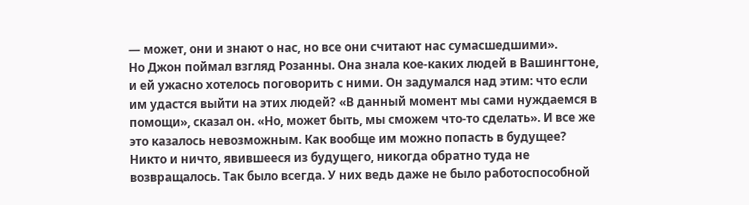— может, они и знают о нас, но все они считают нас сумасшедшими».
Но Джон поймал взгляд Розанны. Она знала кое-каких людей в Вашингтоне, и ей ужасно хотелось поговорить с ними. Он задумался над этим: что если им удастся выйти на этих людей? «В данный момент мы сами нуждаемся в помощи», сказал он. «Но, может быть, мы сможем что-то сделать». И все же это казалось невозможным. Как вообще им можно попасть в будущее? Никто и ничто, явившееся из будущего, никогда обратно туда не возвращалось. Так было всегда. У них ведь даже не было работоспособной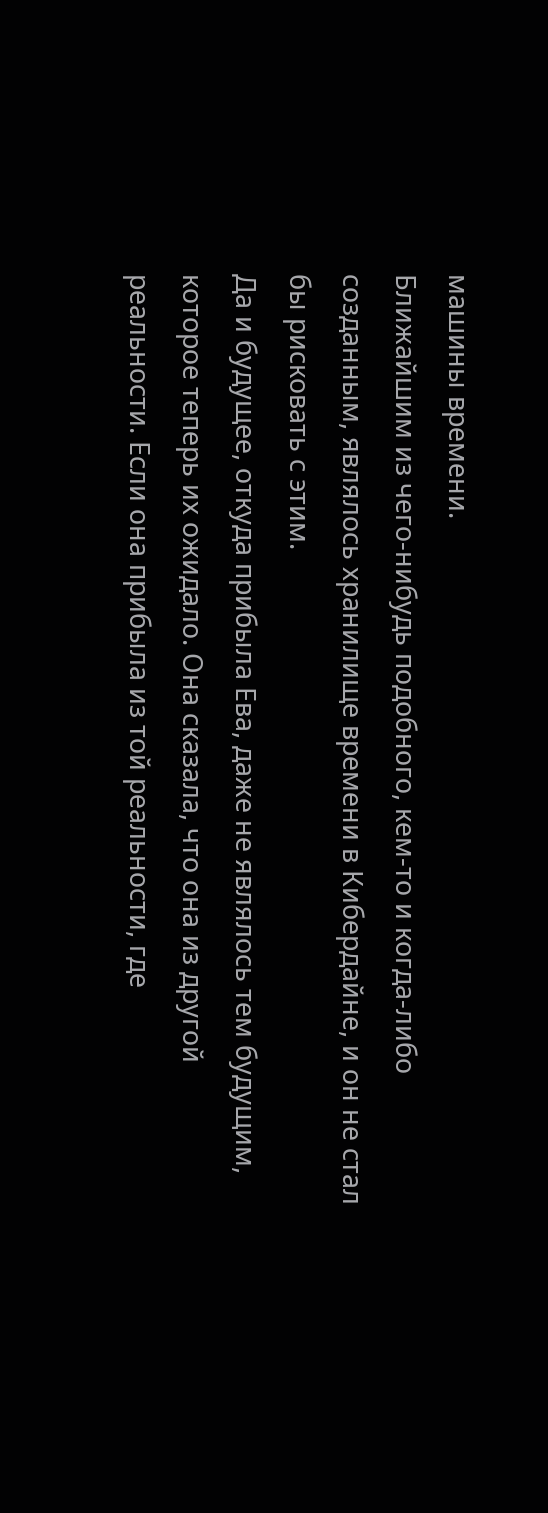машины времени.
Ближайшим из чего-нибудь подобного, кем-то и когда-либо созданным, являлось хранилище времени в Кибердайне, и он не стал бы рисковать с этим.
Да и будущее, откуда прибыла Ева, даже не являлось тем будущим, которое теперь их ожидало. Она сказала, что она из другой реальности. Если она прибыла из той реальности, где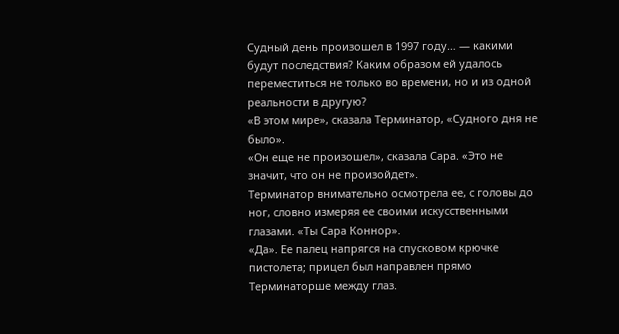Судный день произошел в 1997 году… — какими будут последствия? Каким образом ей удалось переместиться не только во времени, но и из одной реальности в другую?
«В этом мире», сказала Терминатор, «Судного дня не было».
«Он еще не произошел», сказала Сара. «Это не значит, что он не произойдет».
Терминатор внимательно осмотрела ее, с головы до ног, словно измеряя ее своими искусственными глазами. «Ты Сара Коннор».
«Да». Ее палец напрягся на спусковом крючке пистолета; прицел был направлен прямо Терминаторше между глаз.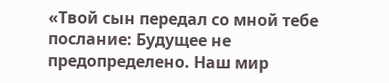«Твой сын передал со мной тебе послание: Будущее не предопределено. Наш мир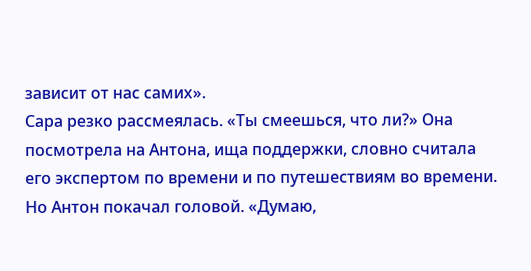зависит от нас самих».
Сара резко рассмеялась. «Ты смеешься, что ли?» Она посмотрела на Антона, ища поддержки, словно считала его экспертом по времени и по путешествиям во времени.
Но Антон покачал головой. «Думаю,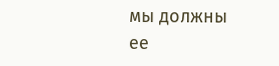мы должны ее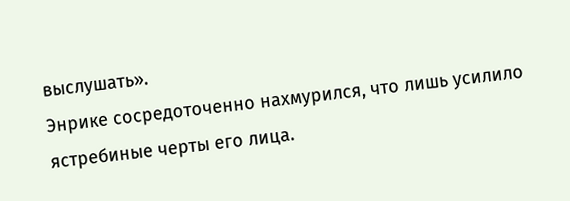выслушать».
Энрике сосредоточенно нахмурился, что лишь усилило ястребиные черты его лица.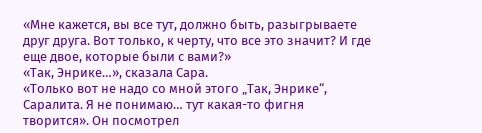«Мне кажется, вы все тут, должно быть, разыгрываете друг друга. Вот только, к черту, что все это значит? И где еще двое, которые были с вами?»
«Так, Энрике…», сказала Сара.
«Только вот не надо со мной этого „Так, Энрике“, Саралита. Я не понимаю… тут какая-то фигня творится». Он посмотрел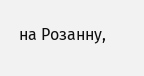на Розанну,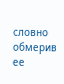словно обмерив ее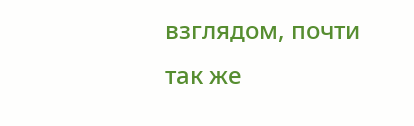взглядом, почти так же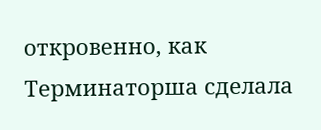откровенно, как Терминаторша сделала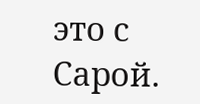это с Сарой.